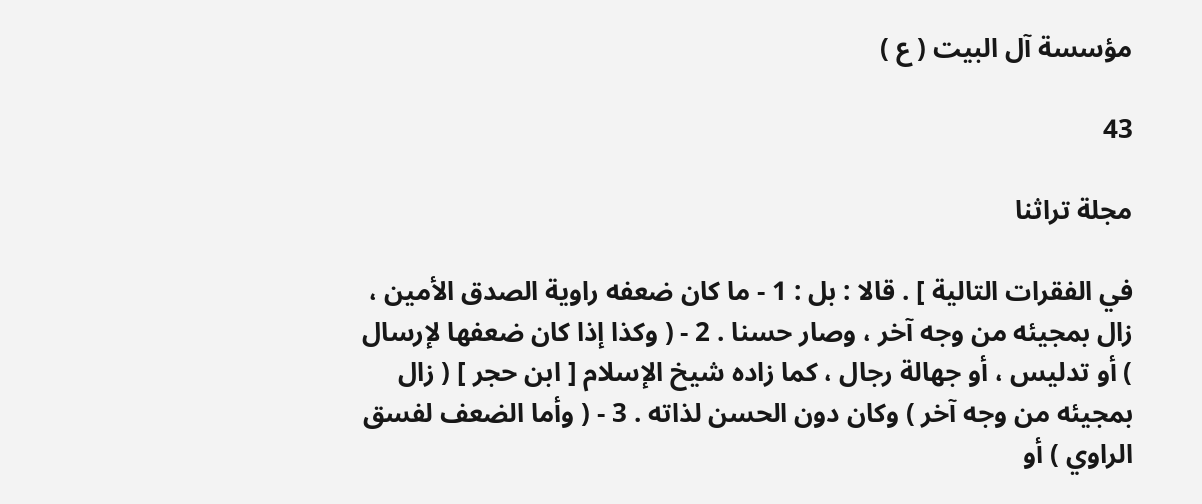مؤسسة آل البيت ( ع )

43

مجلة تراثنا

في الفقرات التالية ] . قالا : بل : 1 - ما كان ضعفه راوية الصدق الأمين ، زال بمجيئه من وجه آخر ، وصار حسنا . 2 - ( وكذا إذا كان ضعفها لإرسال ) أو تدليس ، أو جهالة رجال ، كما زاده شيخ الإسلام [ ابن حجر ] ( زال بمجيئه من وجه آخر ) وكان دون الحسن لذاته . 3 - ( وأما الضعف لفسق الراوي ) أو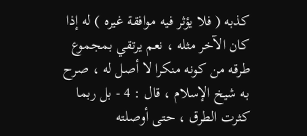كذبه ( فلا يؤثر فيه موافقة غيره ) له إذا كان الآخر مثله ، نعم يرتقي بمجموع طرقه من كونه منكرا لا أصل له ، صرح به شيخ الإسلام ، قال : 4 - بل ربما كثرت الطرق ، حتى أوصلته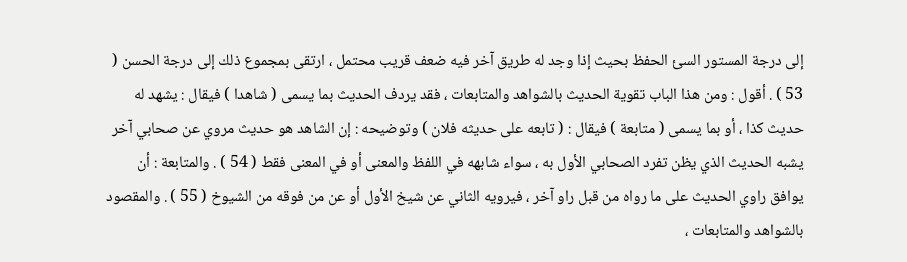إلى درجة المستور السئ الحفظ بحيث إذا وجد له طريق آخر فيه ضعف قريب محتمل ، ارتقى بمجموع ذلك إلى درجة الحسن ( 53 ) . أقول : ومن هذا الباب تقوية الحديث بالشواهد والمتابعات ، فقد يردف الحديث بما يسمى ( شاهدا ) فيقال : يشهد له حديث كذا ، أو بما يسمى ( متابعة ) فيقال : ( تابعه على حديثه فلان ) وتوضيحه : إن الشاهد هو حديث مروي عن صحابي آخر يشبه الحديث الذي يظن تفرد الصحابي الأول به ، سواء شابهه في اللفظ والمعنى أو في المعنى فقط ( 54 ) . والمتابعة : أن يوافق راوي الحديث على ما رواه من قبل راو آخر ، فيرويه الثاني عن شيخ الأول أو عن من فوقه من الشيوخ ( 55 ) . والمقصود بالشواهد والمتابعات ،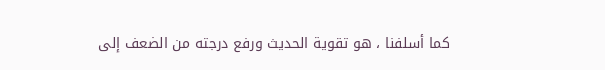كما أسلفنا ، هو تقوية الحديث ورفع درجته من الضعف إلى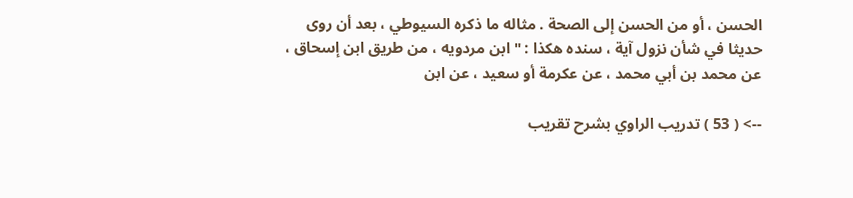الحسن ، أو من الحسن إلى الصحة . مثاله ما ذكره السيوطي ، بعد أن روى حديثا في شأن نزول آية ، سنده هكذا : " ابن مردويه ، من طريق ابن إسحاق ، عن محمد بن أبي محمد ، عن عكرمة أو سعيد ، عن ابن

--> ( 53 ) تدريب الراوي بشرح تقريب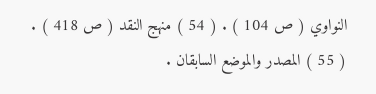النواوي ( ص 104 ) . ( 54 ) منهج النقد ( ص 418 ) . ( 55 ) المصدر والموضع السابقان .